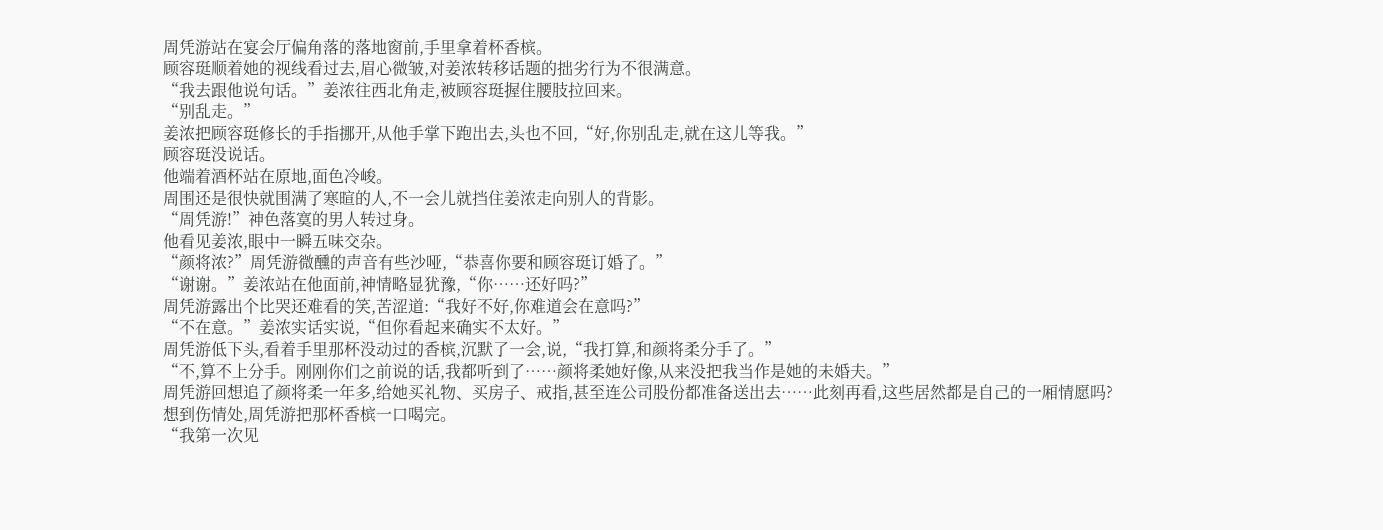周凭游站在宴会厅偏角落的落地窗前,手里拿着杯香槟。
顾容珽顺着她的视线看过去,眉心微皱,对姜浓转移话题的拙劣行为不很满意。
“我去跟他说句话。”姜浓往西北角走,被顾容珽握住腰肢拉回来。
“别乱走。”
姜浓把顾容珽修长的手指挪开,从他手掌下跑出去,头也不回,“好,你别乱走,就在这儿等我。”
顾容珽没说话。
他端着酒杯站在原地,面色冷峻。
周围还是很快就围满了寒暄的人,不一会儿就挡住姜浓走向别人的背影。
“周凭游!”神色落寞的男人转过身。
他看见姜浓,眼中一瞬五味交杂。
“颜将浓?”周凭游微醺的声音有些沙哑,“恭喜你要和顾容珽订婚了。”
“谢谢。”姜浓站在他面前,神情略显犹豫,“你……还好吗?”
周凭游露出个比哭还难看的笑,苦涩道:“我好不好,你难道会在意吗?”
“不在意。”姜浓实话实说,“但你看起来确实不太好。”
周凭游低下头,看着手里那杯没动过的香槟,沉默了一会,说,“我打算,和颜将柔分手了。”
“不,算不上分手。刚刚你们之前说的话,我都听到了……颜将柔她好像,从来没把我当作是她的未婚夫。”
周凭游回想追了颜将柔一年多,给她买礼物、买房子、戒指,甚至连公司股份都准备送出去……此刻再看,这些居然都是自己的一厢情愿吗?
想到伤情处,周凭游把那杯香槟一口喝完。
“我第一次见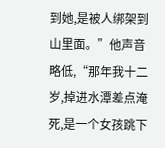到她,是被人绑架到山里面。”他声音略低,“那年我十二岁,掉进水潭差点淹死,是一个女孩跳下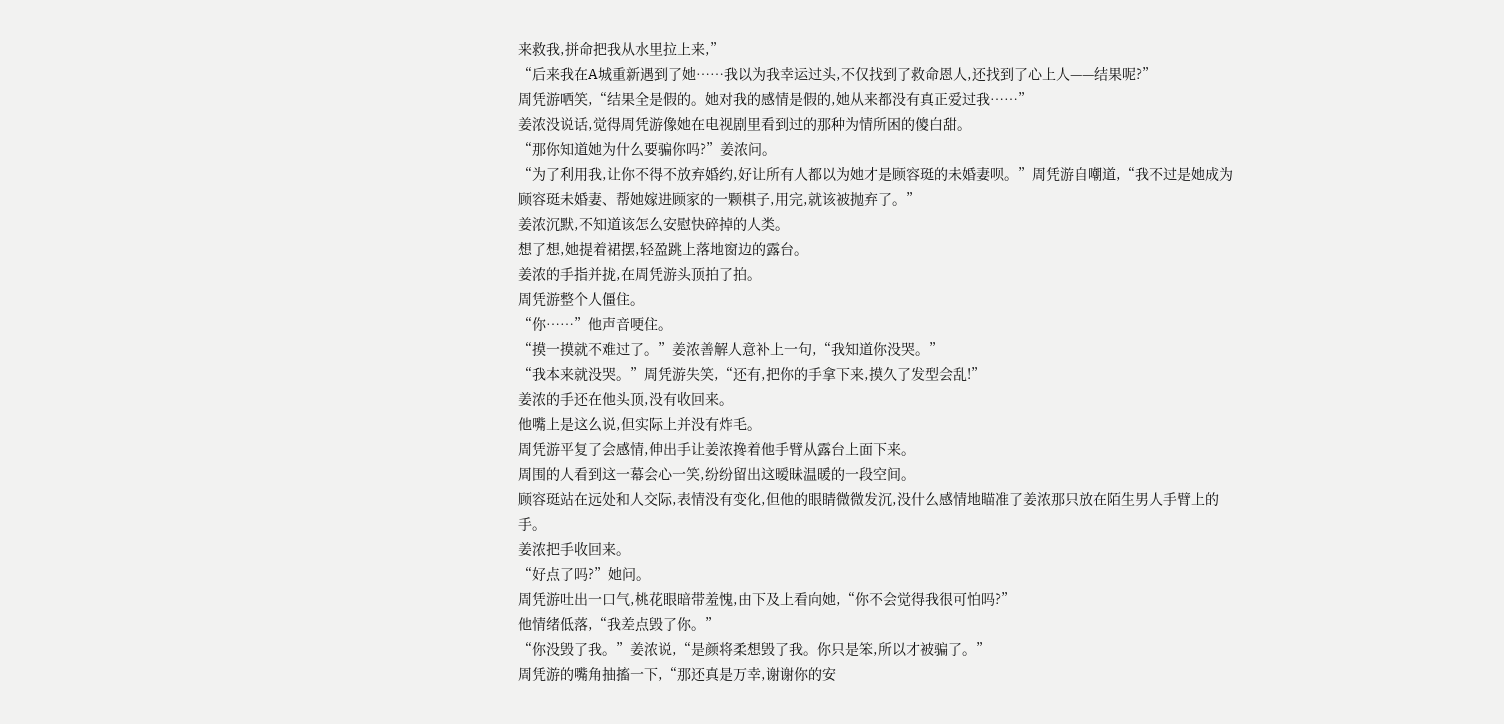来救我,拼命把我从水里拉上来,”
“后来我在A城重新遇到了她……我以为我幸运过头,不仅找到了救命恩人,还找到了心上人——结果呢?”
周凭游哂笑,“结果全是假的。她对我的感情是假的,她从来都没有真正爱过我……”
姜浓没说话,觉得周凭游像她在电视剧里看到过的那种为情所困的傻白甜。
“那你知道她为什么要骗你吗?”姜浓问。
“为了利用我,让你不得不放弃婚约,好让所有人都以为她才是顾容珽的未婚妻呗。”周凭游自嘲道,“我不过是她成为顾容珽未婚妻、帮她嫁进顾家的一颗棋子,用完,就该被抛弃了。”
姜浓沉默,不知道该怎么安慰快碎掉的人类。
想了想,她提着裙摆,轻盈跳上落地窗边的露台。
姜浓的手指并拢,在周凭游头顶拍了拍。
周凭游整个人僵住。
“你……”他声音哽住。
“摸一摸就不难过了。”姜浓善解人意补上一句,“我知道你没哭。”
“我本来就没哭。”周凭游失笑,“还有,把你的手拿下来,摸久了发型会乱!”
姜浓的手还在他头顶,没有收回来。
他嘴上是这么说,但实际上并没有炸毛。
周凭游平复了会感情,伸出手让姜浓搀着他手臂从露台上面下来。
周围的人看到这一幕会心一笑,纷纷留出这暧昧温暖的一段空间。
顾容珽站在远处和人交际,表情没有变化,但他的眼睛微微发沉,没什么感情地瞄准了姜浓那只放在陌生男人手臂上的手。
姜浓把手收回来。
“好点了吗?”她问。
周凭游吐出一口气,桃花眼暗带羞愧,由下及上看向她,“你不会觉得我很可怕吗?”
他情绪低落,“我差点毁了你。”
“你没毁了我。”姜浓说,“是颜将柔想毁了我。你只是笨,所以才被骗了。”
周凭游的嘴角抽搐一下,“那还真是万幸,谢谢你的安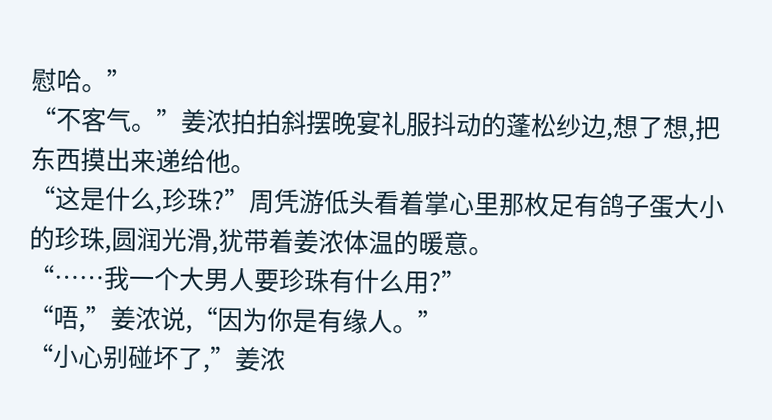慰哈。”
“不客气。”姜浓拍拍斜摆晚宴礼服抖动的蓬松纱边,想了想,把东西摸出来递给他。
“这是什么,珍珠?”周凭游低头看着掌心里那枚足有鸽子蛋大小的珍珠,圆润光滑,犹带着姜浓体温的暖意。
“……我一个大男人要珍珠有什么用?”
“唔,”姜浓说,“因为你是有缘人。”
“小心别碰坏了,”姜浓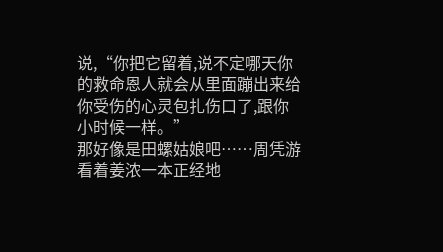说,“你把它留着,说不定哪天你的救命恩人就会从里面蹦出来给你受伤的心灵包扎伤口了,跟你小时候一样。”
那好像是田螺姑娘吧……周凭游看着姜浓一本正经地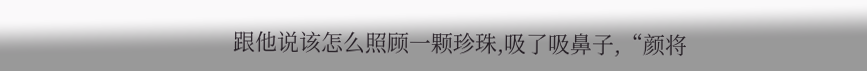跟他说该怎么照顾一颗珍珠,吸了吸鼻子,“颜将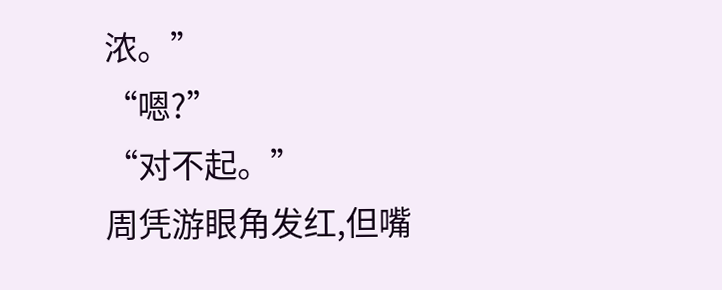浓。”
“嗯?”
“对不起。”
周凭游眼角发红,但嘴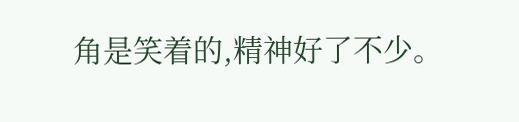角是笑着的,精神好了不少。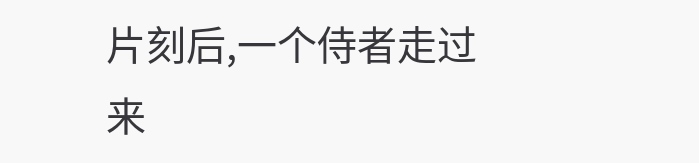片刻后,一个侍者走过来